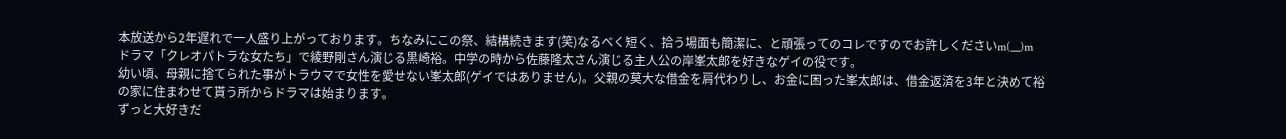本放送から2年遅れで一人盛り上がっております。ちなみにこの祭、結構続きます(笑)なるべく短く、拾う場面も簡潔に、と頑張ってのコレですのでお許しくださいm(__)m
ドラマ「クレオパトラな女たち」で綾野剛さん演じる黒崎裕。中学の時から佐藤隆太さん演じる主人公の岸峯太郎を好きなゲイの役です。
幼い頃、母親に捨てられた事がトラウマで女性を愛せない峯太郎(ゲイではありません)。父親の莫大な借金を肩代わりし、お金に困った峯太郎は、借金返済を3年と決めて裕の家に住まわせて貰う所からドラマは始まります。
ずっと大好きだ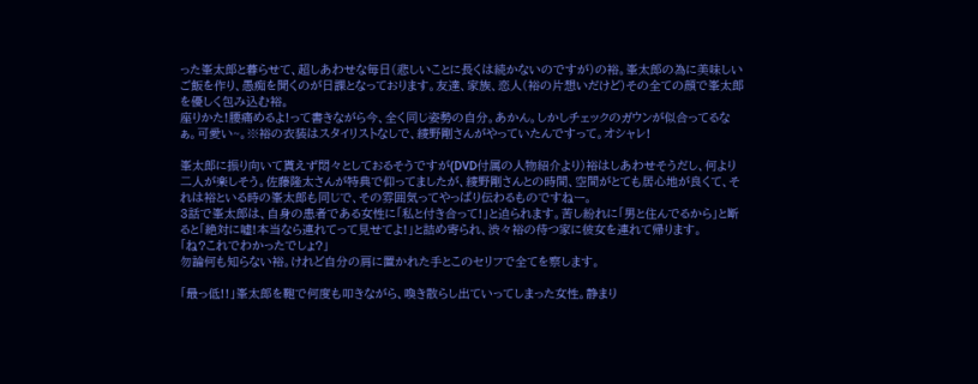った峯太郎と暮らせて、超しあわせな毎日(悲しいことに長くは続かないのですが)の裕。峯太郎の為に美味しいご飯を作り、愚痴を聞くのが日課となっております。友達、家族、恋人(裕の片想いだけど)その全ての顔で峯太郎を優しく包み込む裕。
座りかた!腰痛めるよ!って書きながら今、全く同じ姿勢の自分。あかん。しかしチェックのガウンが似合ってるなぁ。可愛い~。※裕の衣装はスタイリストなしで、綾野剛さんがやっていたんですって。オシャレ!

峯太郎に振り向いて貰えず悶々としておるそうですが(DVD付属の人物紹介より)裕はしあわせそうだし、何より二人が楽しそう。佐藤隆太さんが特典で仰ってましたが、綾野剛さんとの時間、空間がとても居心地が良くて、それは裕といる時の峯太郎も同じで、その雰囲気ってやっぱり伝わるものですねー。
3話で峯太郎は、自身の患者である女性に「私と付き合って!」と迫られます。苦し紛れに「男と住んでるから」と断ると「絶対に嘘!本当なら連れてって見せてよ!」と詰め寄られ、渋々裕の待つ家に彼女を連れて帰ります。
「ね?これでわかったでしょ?」
勿論何も知らない裕。けれど自分の肩に置かれた手とこのセリフで全てを察します。

「最っ低!!」峯太郎を鞄で何度も叩きながら、喚き散らし出ていってしまった女性。静まり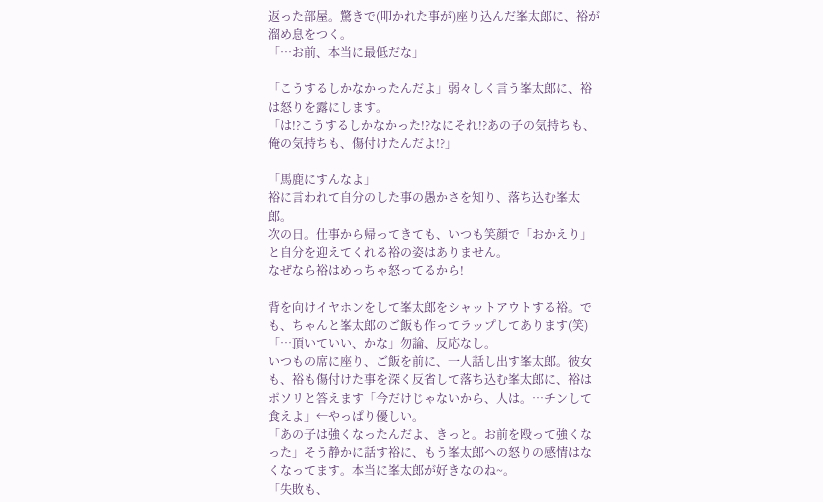返った部屋。驚きで(叩かれた事が)座り込んだ峯太郎に、裕が溜め息をつく。
「…お前、本当に最低だな」

「こうするしかなかったんだよ」弱々しく言う峯太郎に、裕は怒りを露にします。
「は!?こうするしかなかった!?なにそれ!?あの子の気持ちも、俺の気持ちも、傷付けたんだよ!?」

「馬鹿にすんなよ」
裕に言われて自分のした事の愚かさを知り、落ち込む峯太郎。
次の日。仕事から帰ってきても、いつも笑顔で「おかえり」と自分を迎えてくれる裕の姿はありません。
なぜなら裕はめっちゃ怒ってるから!

背を向けイヤホンをして峯太郎をシャットアウトする裕。でも、ちゃんと峯太郎のご飯も作ってラップしてあります(笑)
「…頂いていい、かな」勿論、反応なし。
いつもの席に座り、ご飯を前に、一人話し出す峯太郎。彼女も、裕も傷付けた事を深く反省して落ち込む峯太郎に、裕はポソリと答えます「今だけじゃないから、人は。…チンして食えよ」←やっぱり優しい。
「あの子は強くなったんだよ、きっと。お前を殴って強くなった」そう静かに話す裕に、もう峯太郎への怒りの感情はなくなってます。本当に峯太郎が好きなのね~。
「失敗も、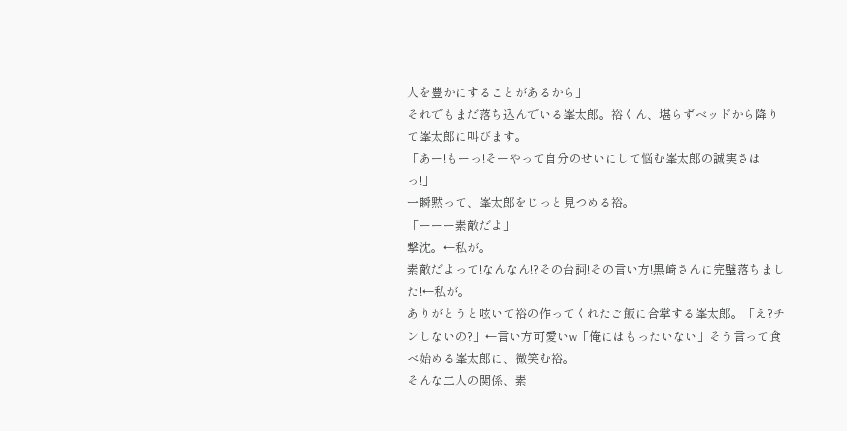人を豊かにすることがあるから」
それでもまだ落ち込んでいる峯太郎。裕くん、堪らずベッドから降りて峯太郎に叫びます。
「あー!もーっ!そーやって自分のせいにして悩む峯太郎の誠実さはっ!」
一瞬黙って、峯太郎をじっと見つめる裕。
「ーーー素敵だよ」
撃沈。←私が。
素敵だよって!なんなん!?その台詞!その言い方!黒崎さんに完璧落ちました!←私が。
ありがとうと呟いて裕の作ってくれたご飯に合掌する峯太郎。「え?チンしないの?」←言い方可愛いw「俺にはもったいない」そう言って食べ始める峯太郎に、微笑む裕。
そんな二人の関係、素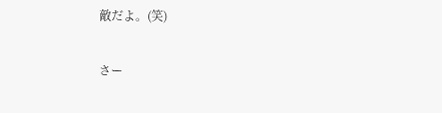敵だよ。(笑)

さー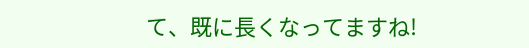て、既に長くなってますね!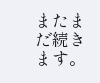またまだ続きます。